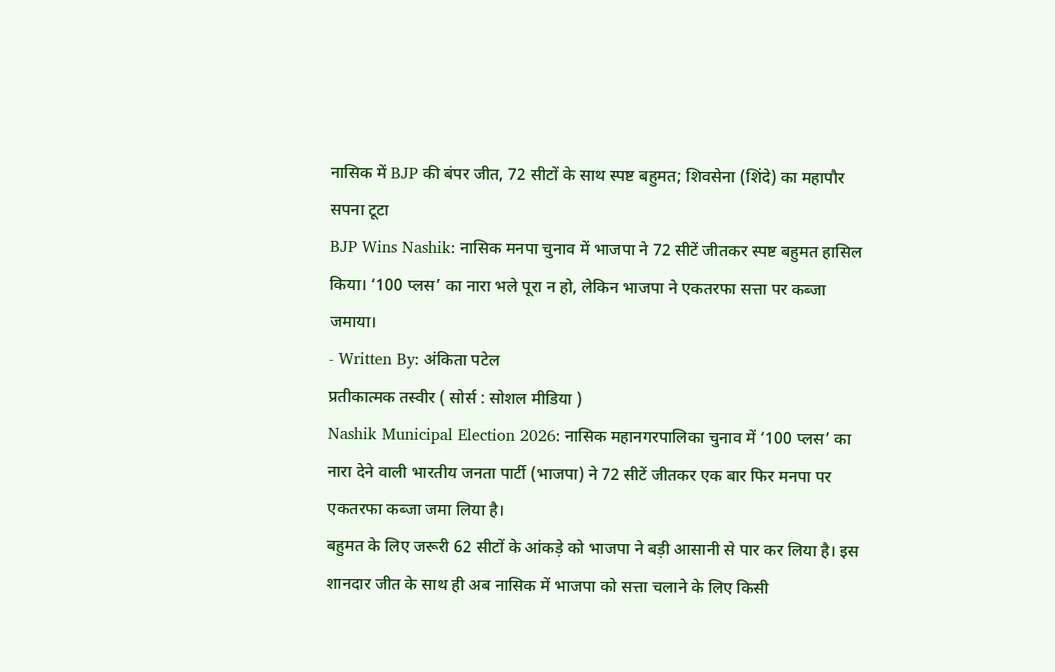नासिक में BJP की बंपर जीत, 72 सीटों के साथ स्पष्ट बहुमत; शिवसेना (शिंदे) का महापौर सपना टूटा
BJP Wins Nashik: नासिक मनपा चुनाव में भाजपा ने 72 सीटें जीतकर स्पष्ट बहुमत हासिल किया। ‘100 प्लस’ का नारा भले पूरा न हो, लेकिन भाजपा ने एकतरफा सत्ता पर कब्जा जमाया।
- Written By: अंकिता पटेल
प्रतीकात्मक तस्वीर ( सोर्स : सोशल मीडिया )
Nashik Municipal Election 2026: नासिक महानगरपालिका चुनाव में ‘100 प्लस’ का नारा देने वाली भारतीय जनता पार्टी (भाजपा) ने 72 सीटें जीतकर एक बार फिर मनपा पर एकतरफा कब्जा जमा लिया है।
बहुमत के लिए जरूरी 62 सीटों के आंकड़े को भाजपा ने बड़ी आसानी से पार कर लिया है। इस शानदार जीत के साथ ही अब नासिक में भाजपा को सत्ता चलाने के लिए किसी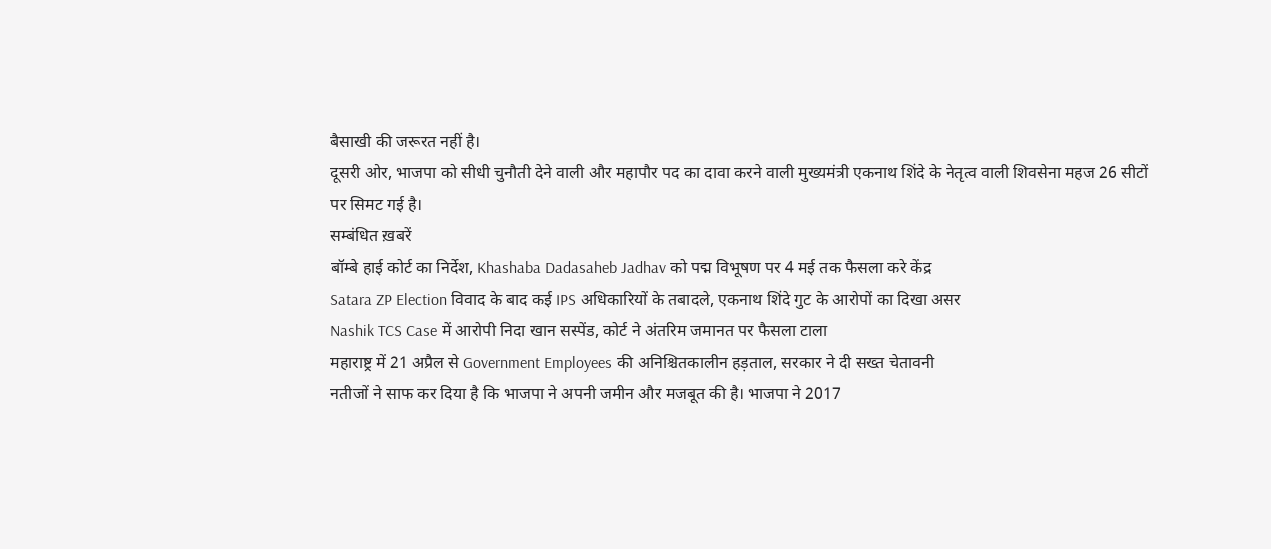बैसाखी की जरूरत नहीं है।
दूसरी ओर, भाजपा को सीधी चुनौती देने वाली और महापौर पद का दावा करने वाली मुख्यमंत्री एकनाथ शिंदे के नेतृत्व वाली शिवसेना महज 26 सीटों पर सिमट गई है।
सम्बंधित ख़बरें
बॉम्बे हाई कोर्ट का निर्देश, Khashaba Dadasaheb Jadhav को पद्म विभूषण पर 4 मई तक फैसला करे केंद्र
Satara ZP Election विवाद के बाद कई IPS अधिकारियों के तबादले, एकनाथ शिंदे गुट के आरोपों का दिखा असर
Nashik TCS Case में आरोपी निदा खान सस्पेंड, कोर्ट ने अंतरिम जमानत पर फैसला टाला
महाराष्ट्र में 21 अप्रैल से Government Employees की अनिश्चितकालीन हड़ताल, सरकार ने दी सख्त चेतावनी
नतीजों ने साफ कर दिया है कि भाजपा ने अपनी जमीन और मजबूत की है। भाजपा ने 2017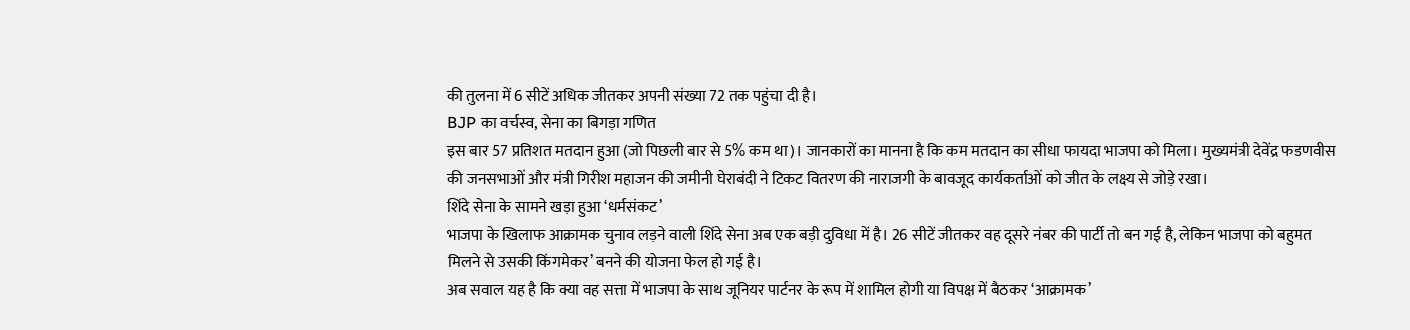की तुलना में 6 सीटें अधिक जीतकर अपनी संख्या 72 तक पहुंचा दी है।
BJP का वर्चस्व, सेना का बिगड़ा गणित
इस बार 57 प्रतिशत मतदान हुआ (जो पिछली बार से 5% कम था)। जानकारों का मानना है कि कम मतदान का सीधा फायदा भाजपा को मिला। मुख्यमंत्री देवेंद्र फडणवीस की जनसभाओं और मंत्री गिरीश महाजन की जमीनी घेराबंदी ने टिकट वितरण की नाराजगी के बावजूद कार्यकर्ताओं को जीत के लक्ष्य से जोड़े रखा।
शिंदे सेना के सामने खड़ा हुआ ‘धर्मसंकट’
भाजपा के खिलाफ आक्रामक चुनाव लड़ने वाली शिंदे सेना अब एक बड़ी दुविधा में है। 26 सीटें जीतकर वह दूसरे नंबर की पार्टी तो बन गई है, लेकिन भाजपा को बहुमत मिलने से उसकी किंगमेकर’ बनने की योजना फेल हो गई है।
अब सवाल यह है कि क्या वह सत्ता में भाजपा के साथ जूनियर पार्टनर के रूप में शामिल होगी या विपक्ष में बैठकर ‘आक्रामक’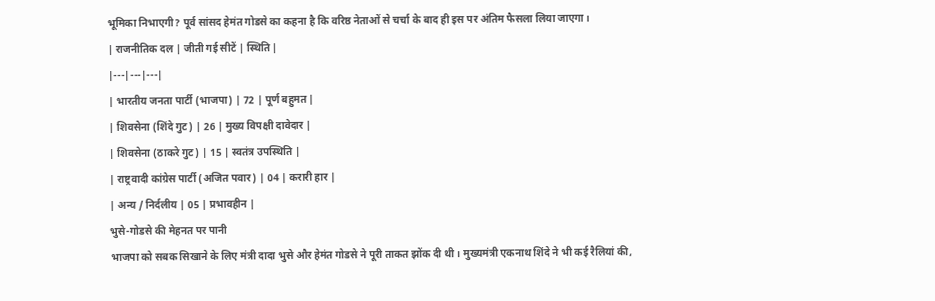भूमिका निभाएगी? पूर्व सांसद हेमंत गोडसे का कहना है कि वरिष्ठ नेताओं से चर्चा के बाद ही इस पर अंतिम फैसला लिया जाएगा।
| राजनीतिक दल | जीती गई सीटें | स्थिति |
|---|---|---|
| भारतीय जनता पार्टी (भाजपा) | 72 | पूर्ण बहुमत |
| शिवसेना (शिंदे गुट) | 26 | मुख्य विपक्षी दावेदार |
| शिवसेना (ठाकरे गुट) | 15 | स्वतंत्र उपस्थिति |
| राष्ट्रवादी कांग्रेस पार्टी (अजित पवार) | 04 | करारी हार |
| अन्य / निर्दलीय | 05 | प्रभावहीन |
भुसे-गोडसे की मेहनत पर पानी
भाजपा को सबक सिखाने के लिए मंत्री दादा भुसे और हेमंत गोडसे ने पूरी ताकत झोंक दी थी। मुख्यमंत्री एकनाथ शिंदे ने भी कई रैलियां की,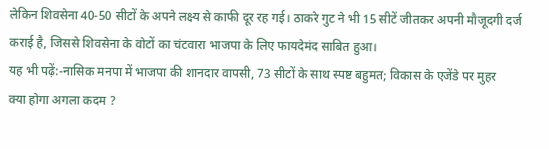लेकिन शिवसेना 40-50 सीटों के अपने लक्ष्य से काफी दूर रह गई। ठाकरे गुट ने भी 15 सीटें जीतकर अपनी मौजूदगी दर्ज कराई है, जिससे शिवसेना के वोटों का चंटवारा भाजपा के लिए फायदेमंद साबित हुआ।
यह भी पढ़ें:-नासिक मनपा में भाजपा की शानदार वापसी, 73 सीटों के साथ स्पष्ट बहुमत; विकास के एजेंडे पर मुहर
क्या होगा अगला कदम ?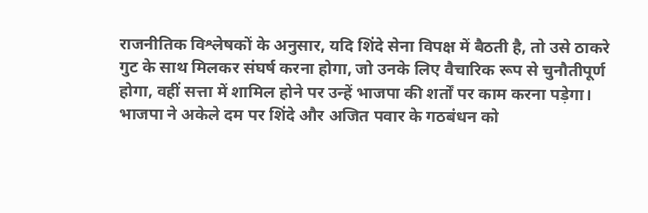राजनीतिक विश्लेषकों के अनुसार, यदि शिंदे सेना विपक्ष में बैठती है, तो उसे ठाकरे गुट के साथ मिलकर संघर्ष करना होगा, जो उनके लिए वैचारिक रूप से चुनौतीपूर्ण होगा, वहीं सत्ता में शामिल होने पर उन्हें भाजपा की शर्तों पर काम करना पड़ेगा। भाजपा ने अकेले दम पर शिंदे और अजित पवार के गठबंधन को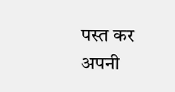पस्त कर अपनी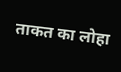ताकत का लोहा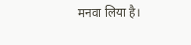मनवा लिया है।